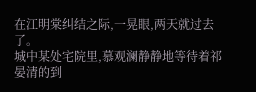在江明棠纠结之际,一晃眼,两天就过去了。
城中某处宅院里,慕观澜静静地等待着祁晏清的到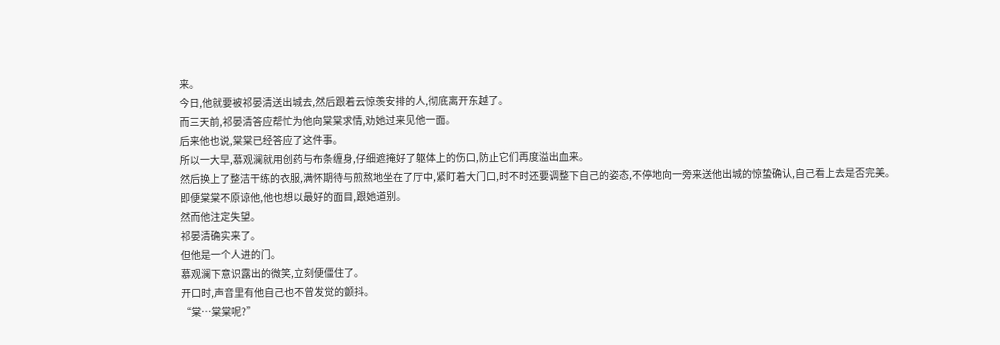来。
今日,他就要被祁晏清送出城去,然后跟着云惊羡安排的人,彻底离开东越了。
而三天前,祁晏清答应帮忙为他向棠棠求情,劝她过来见他一面。
后来他也说,棠棠已经答应了这件事。
所以一大早,慕观澜就用创药与布条缠身,仔细遮掩好了躯体上的伤口,防止它们再度溢出血来。
然后换上了整洁干练的衣服,满怀期待与煎熬地坐在了厅中,紧盯着大门口,时不时还要调整下自己的姿态,不停地向一旁来送他出城的惊蛰确认,自己看上去是否完美。
即便棠棠不原谅他,他也想以最好的面目,跟她道别。
然而他注定失望。
祁晏清确实来了。
但他是一个人进的门。
慕观澜下意识露出的微笑,立刻便僵住了。
开口时,声音里有他自己也不曾发觉的颤抖。
“棠…棠棠呢?”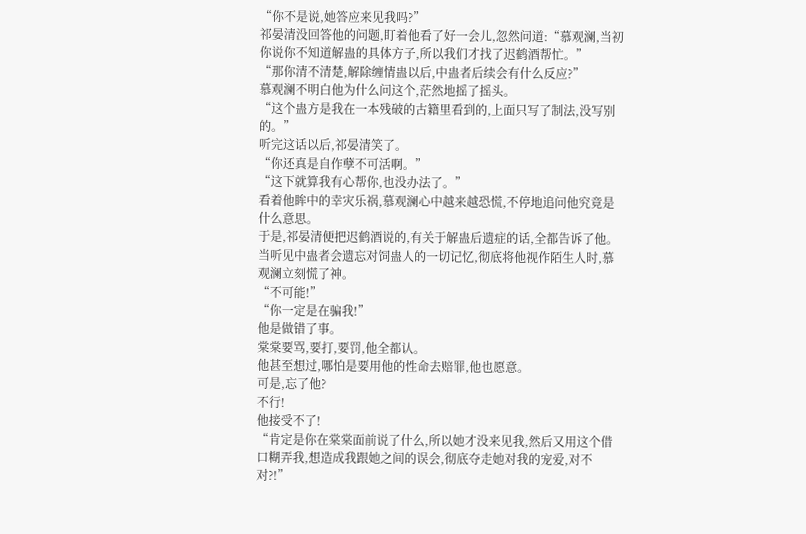“你不是说,她答应来见我吗?”
祁晏清没回答他的问题,盯着他看了好一会儿,忽然问道:“慕观澜,当初你说你不知道解蛊的具体方子,所以我们才找了迟鹤酒帮忙。”
“那你清不清楚,解除缠情蛊以后,中蛊者后续会有什么反应?”
慕观澜不明白他为什么问这个,茫然地摇了摇头。
“这个蛊方是我在一本残破的古籍里看到的,上面只写了制法,没写别的。”
听完这话以后,祁晏清笑了。
“你还真是自作孽不可活啊。”
“这下就算我有心帮你,也没办法了。”
看着他眸中的幸灾乐祸,慕观澜心中越来越恐慌,不停地追问他究竟是什么意思。
于是,祁晏清便把迟鹤酒说的,有关于解蛊后遗症的话,全都告诉了他。
当听见中蛊者会遗忘对饲蛊人的一切记忆,彻底将他视作陌生人时,慕观澜立刻慌了神。
“不可能!”
“你一定是在骗我!”
他是做错了事。
棠棠要骂,要打,要罚,他全都认。
他甚至想过,哪怕是要用他的性命去赔罪,他也愿意。
可是,忘了他?
不行!
他接受不了!
“肯定是你在棠棠面前说了什么,所以她才没来见我,然后又用这个借口糊弄我,想造成我跟她之间的误会,彻底夺走她对我的宠爱,对不对?!”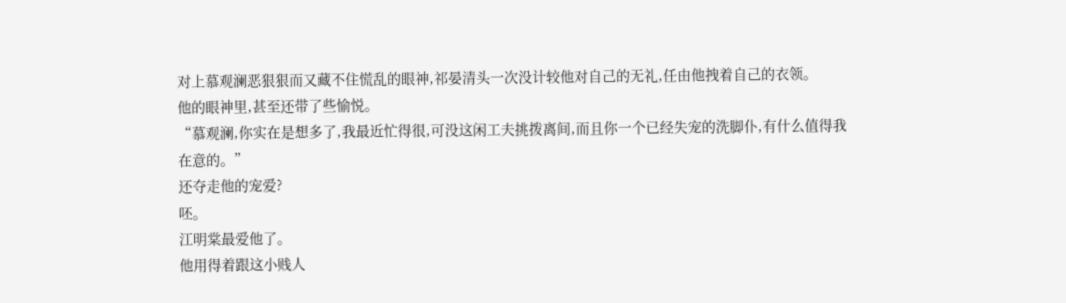对上慕观澜恶狠狠而又藏不住慌乱的眼神,祁晏清头一次没计较他对自己的无礼,任由他拽着自己的衣领。
他的眼神里,甚至还带了些愉悦。
“慕观澜,你实在是想多了,我最近忙得很,可没这闲工夫挑拨离间,而且你一个已经失宠的洗脚仆,有什么值得我在意的。”
还夺走他的宠爱?
呸。
江明棠最爱他了。
他用得着跟这小贱人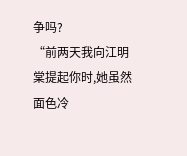争吗?
“前两天我向江明棠提起你时,她虽然面色冷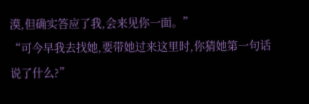漠,但确实答应了我,会来见你一面。”
“可今早我去找她,要带她过来这里时,你猜她第一句话说了什么?”